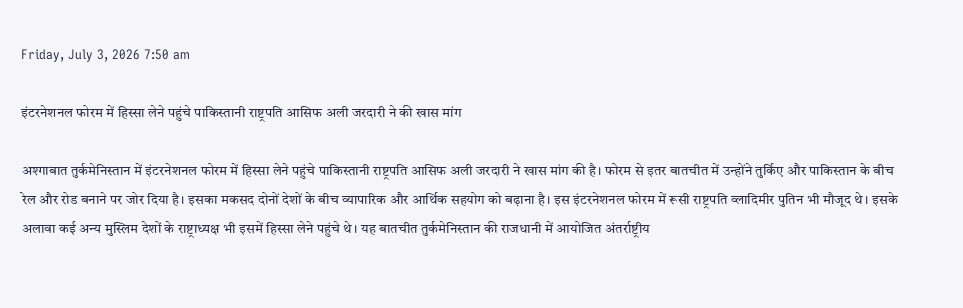Friday, July 3, 2026 7:50 am

इंटरनेशनल फोरम में हिस्सा लेने पहुंचे पाकिस्तानी राष्ट्रपति आसिफ अली जरदारी ने की खास मांग

अश्गाबात तुर्कमेनिस्तान में इंटरनेशनल फोरम में हिस्सा लेने पहुंचे पाकिस्तानी राष्ट्रपति आसिफ अली जरदारी ने खास मांग की है। फोरम से इतर बातचीत में उन्होंने तुर्किए और पाकिस्तान के बीच रेल और रोड बनाने पर जोर दिया है। इसका मकसद दोनों देशों के बीच व्यापारिक और आर्थिक सहयोग को बढ़ाना है। इस इंटरनेशनल फोरम में रूसी राष्ट्रपति व्लादिमीर पुतिन भी मौजूद थे। इसके अलावा कई अन्य मुस्लिम देशों के राष्ट्राध्यक्ष भी इसमें हिस्सा लेने पहुंचे थे। यह बातचीत तुर्कमेनिस्तान की राजधानी में आयोजित अंतर्राष्ट्रीय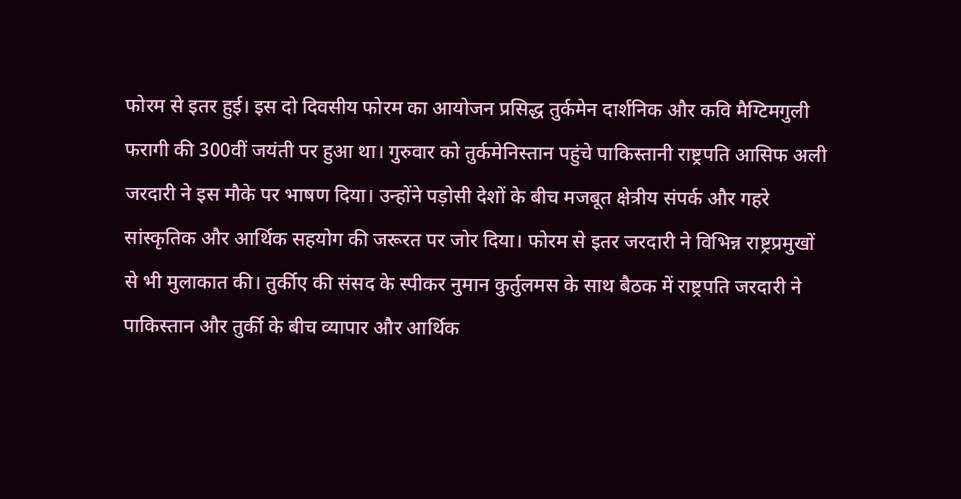फोरम से इतर हुई। इस दो दिवसीय फोरम का आयोजन प्रसिद्ध तुर्कमेन दार्शनिक और कवि मैग्टिमगुली फरागी की 300वीं जयंती पर हुआ था। गुरुवार को तुर्कमेनिस्तान पहुंचे पाकिस्तानी राष्ट्रपति आसिफ अली जरदारी ने इस मौके पर भाषण दिया। उन्होंने पड़ोसी देशों के बीच मजबूत क्षेत्रीय संपर्क और गहरे सांस्कृतिक और आर्थिक सहयोग की जरूरत पर जोर दिया। फोरम से इतर जरदारी ने विभिन्न राष्ट्रप्रमुखों से भी मुलाकात की। तुर्कीए की संसद के स्पीकर नुमान कुर्तुलमस के साथ बैठक में राष्ट्रपति जरदारी ने पाकिस्तान और तुर्की के बीच व्यापार और आर्थिक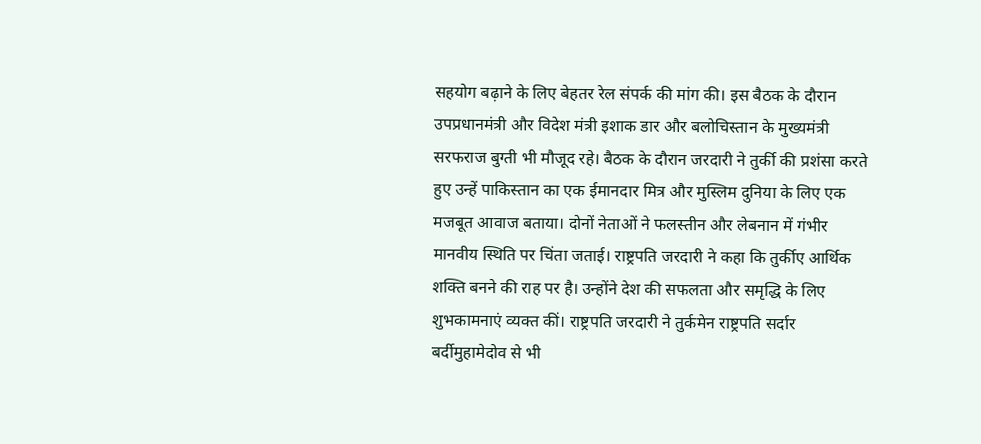सहयोग बढ़ाने के लिए बेहतर रेल संपर्क की मांग की। इस बैठक के दौरान उपप्रधानमंत्री और विदेश मंत्री इशाक डार और बलोचिस्तान के मुख्यमंत्री सरफराज बुग्ती भी मौजूद रहे। बैठक के दौरान जरदारी ने तुर्की की प्रशंसा करते हुए उन्हें पाकिस्तान का एक ईमानदार मित्र और मुस्लिम दुनिया के लिए एक मजबूत आवाज बताया। दोनों नेताओं ने फलस्तीन और लेबनान में गंभीर मानवीय स्थिति पर चिंता जताई। राष्ट्रपति जरदारी ने कहा कि तुर्कीए आर्थिक शक्ति बनने की राह पर है। उन्होंने देश की सफलता और समृद्धि के लिए शुभकामनाएं व्यक्त कीं। राष्ट्रपति जरदारी ने तुर्कमेन राष्ट्रपति सर्दार बर्दीमुहामेदोव से भी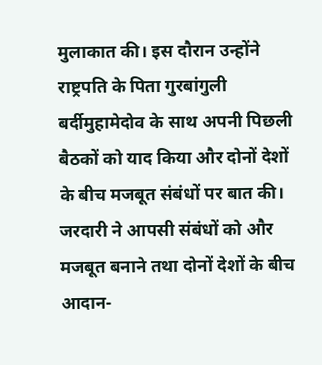मुलाकात की। इस दौरान उन्होंने राष्ट्रपति के पिता गुरबांगुली बर्दीमुहामेदोव के साथ अपनी पिछली बैठकों को याद किया और दोनों देशों के बीच मजबूत संबंधों पर बात की। जरदारी ने आपसी संबंधों को और मजबूत बनाने तथा दोनों देशों के बीच आदान-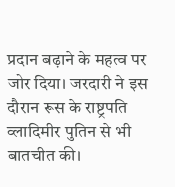प्रदान बढ़ाने के महत्व पर जोर दिया। जरदारी ने इस दौरान रूस के राष्ट्रपति व्लादिमीर पुतिन से भी बातचीत की।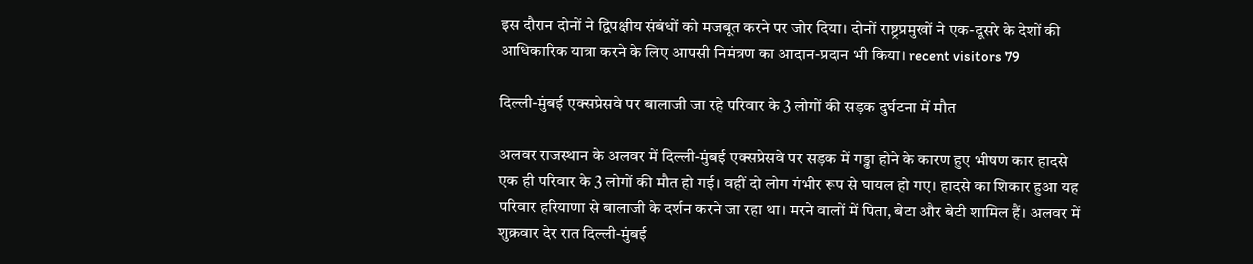इस दौरान दोनों ने द्विपक्षीय संबंधों को मजबूत करने पर जोर दिया। दोनों राष्ट्रप्रमुखों ने एक-दूसरे के देशों की आधिकारिक यात्रा करने के लिए आपसी निमंत्रण का आदान-प्रदान भी किया। recent visitors 79

दिल्ली-मुंबई एक्सप्रेसवे पर बालाजी जा रहे परिवार के 3 लोगों की सड़क दुर्घटना में मौत

अलवर राजस्थान के अलवर में दिल्ली-मुंबई एक्सप्रेसवे पर सड़क में गड्ढा होने के कारण हुए भीषण कार हादसे एक ही परिवार के 3 लोगों की मौत हो गई। वहीं दो लोग गंभीर रूप से घायल हो गए। हादसे का शिकार हुआ यह परिवार हरियाणा से बालाजी के दर्शन करने जा रहा था। मरने वालों में पिता, बेटा और बेटी शामिल हैं। अलवर में शुक्रवार देर रात दिल्ली-मुंबई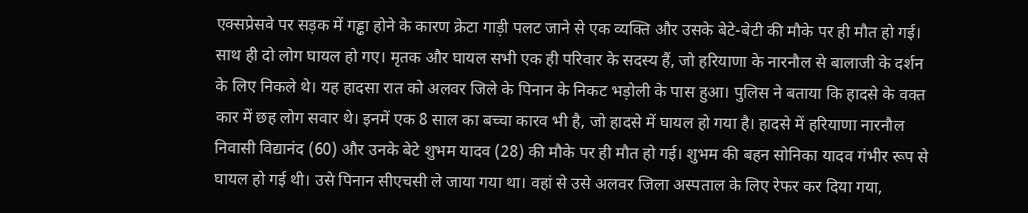एक्सप्रेसवे पर सड़क में गड्ढा होने के कारण क्रेटा गाड़ी पलट जाने से एक व्यक्ति और उसके बेटे-बेटी की मौके पर ही मौत हो गई। साथ ही दो लोग घायल हो गए। मृतक और घायल सभी एक ही परिवार के सदस्य हैं, जो हरियाणा के नारनौल से बालाजी के दर्शन के लिए निकले थे। यह हादसा रात को अलवर जिले के पिनान के निकट भड़ोली के पास हुआ। पुलिस ने बताया कि हादसे के वक्त कार में छह लोग सवार थे। इनमें एक 8 साल का बच्चा कारव भी है, जो हादसे में घायल हो गया है। हादसे में हरियाणा नारनौल निवासी विद्यानंद (60) और उनके बेटे शुभम यादव (28) की मौके पर ही मौत हो गई। शुभम की बहन सोनिका यादव गंभीर रूप से घायल हो गई थी। उसे पिनान सीएचसी ले जाया गया था। वहां से उसे अलवर जिला अस्पताल के लिए रेफर कर दिया गया,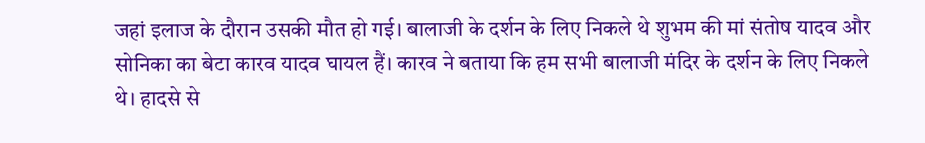जहां इलाज के दौरान उसकी मौत हो गई। बालाजी के दर्शन के लिए निकले थे शुभम की मां संतोष यादव और सोनिका का बेटा कारव यादव घायल हैं। कारव ने बताया कि हम सभी बालाजी मंदिर के दर्शन के लिए निकले थे। हादसे से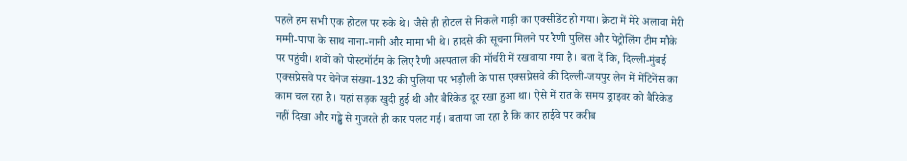पहले हम सभी एक होटल पर रुके थे। जैसे ही होटल से निकले गाड़ी का एक्सीडेंट हो गया। क्रेटा में मेरे अलावा मेरी मम्मी-पापा के साथ नाना-नानी और मामा भी थे। हादसे की सूचना मिलने पर रैणी पुलिस और पेट्रोलिंग टीम मौके पर पहुंची। शवों को पोस्टमॉर्टम के लिए रैणी अस्पताल की मॉर्चरी में रखवाया गया है। बता दें कि, दिल्ली-मुंबई एक्सप्रेसवे पर चेनेज संख्या-132 की पुलिया पर भड़ौली के पास एक्सप्रेसवे की दिल्ली-जयपुर लेन में मेंटिनेंस का काम चल रहा है। यहां सड़क खुदी हुई थी और बैरिकेड दूर रखा हुआ था। ऐसे में रात के समय ड्राइवर को बैरिकेड नहीं दिखा और गड्ढे से गुजरते ही कार पलट गई। बताया जा रहा है कि कार हाईवे पर करीब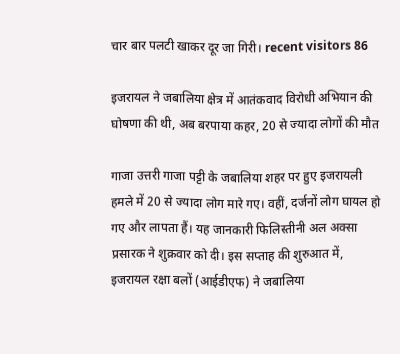चार बार पलटी खाकर दूर जा गिरी। recent visitors 86

इजरायल ने जबालिया क्षेत्र में आतंकवाद विरोधी अभियान की घोषणा की थी, अब बरपाया कहर, 20 से ज्यादा लोगों की मौत

गाजा उत्तरी गाजा पट्टी के जबालिया शहर पर हुए इजरायली हमले में 20 से ज्यादा लोग मारे गए। वहीं, दर्जनों लोग घायल हो गए और लापता हैं। यह जानकारी फिलिस्तीनी अल अक्सा प्रसारक ने शुक्रवार को दी। इस सप्ताह की शुरुआत में, इजरायल रक्षा बलों (आईडीएफ) ने जबालिया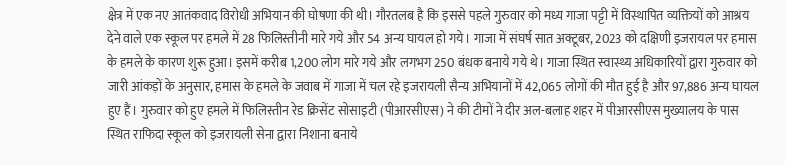क्षेत्र में एक नए आतंकवाद विरोधी अभियान की घोषणा की थी। गौरतलब है कि इससे पहले गुरुवार को मध्य गाजा पट्टी में विस्थापित व्यक्तियों को आश्रय देने वाले एक स्कूल पर हमले में 28 फिलिस्तीनी मारे गये और 54 अन्य घायल हो गये। गाजा में संघर्ष सात अक्टूबर, 2023 को दक्षिणी इजरायल पर हमास के हमले के कारण शुरू हुआ। इसमें करीब 1,200 लोग मारे गये और लगभग 250 बंधक बनाये गये थे। गाजा स्थित स्वास्थ्य अधिकारियों द्वारा गुरुवार को जारी आंकड़ों के अनुसार, हमास के हमले के जवाब में गाजा में चल रहे इजरायली सैन्य अभियानों में 42,065 लोगों की मौत हुई है और 97,886 अन्य घायल हुए हैं। गुरुवार को हुए हमले में फिलिस्तीन रेड क्रिसेंट सोसाइटी (पीआरसीएस) ने की टीमों ने दीर अल-बलाह शहर में पीआरसीएस मुख्यालय के पास स्थित राफिदा स्कूल को इजरायली सेना द्वारा निशाना बनाये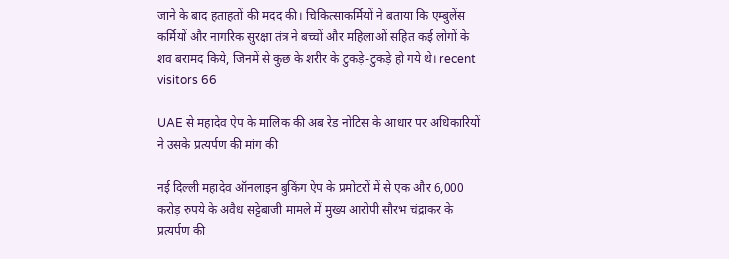जाने के बाद हताहतों की मदद की। चिकित्साकर्मियों ने बताया कि एम्बुलेंस कर्मियों और नागरिक सुरक्षा तंत्र ने बच्चों और महिलाओं सहित कई लोगों के शव बरामद किये, जिनमें से कुछ के शरीर के टुकड़े-टुकड़े हो गये थे। recent visitors 66

UAE से महादेव ऐप के मालिक की अब रेड नोटिस के आधार पर अधिकारियों ने उसके प्रत्यर्पण की मांग की

नई दिल्ली महादेव ऑनलाइन बुकिंग ऐप के प्रमोटरों में से एक और 6,000 करोड़ रुपये के अवैध सट्टेबाजी मामले में मुख्य आरोपी सौरभ चंद्राकर के प्रत्यर्पण की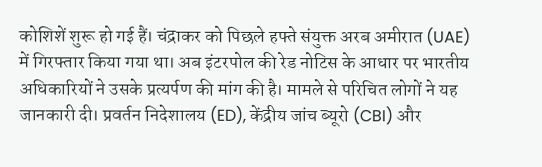कोशिशें शुरू हो गई हैं। चंद्राकर को पिछले हफ्ते संयुक्त अरब अमीरात (UAE) में गिरफ्तार किया गया था। अब इंटरपोल की रेड नोटिस के आधार पर भारतीय अधिकारियों ने उसके प्रत्यर्पण की मांग की है। मामले से परिचित लोगों ने यह जानकारी दी। प्रवर्तन निदेशालय (ED), केंद्रीय जांच ब्यूरो (CBI) और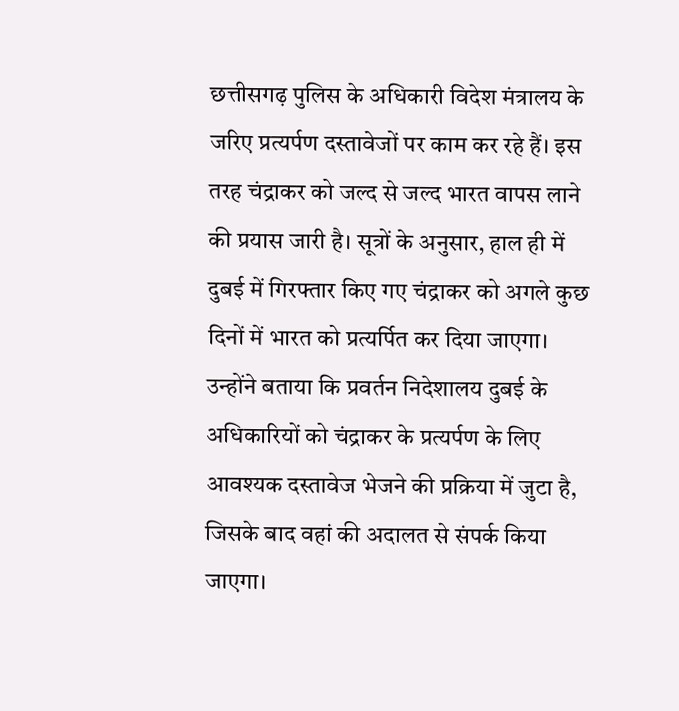छत्तीसगढ़ पुलिस के अधिकारी विदेश मंत्रालय के जरिए प्रत्यर्पण दस्तावेजों पर काम कर रहे हैं। इस तरह चंद्राकर को जल्द से जल्द भारत वापस लाने की प्रयास जारी है। सूत्रों के अनुसार, हाल ही में दुबई में गिरफ्तार किए गए चंद्राकर को अगले कुछ दिनों में भारत को प्रत्यर्पित कर दिया जाएगा। उन्होंने बताया कि प्रवर्तन निदेशालय दुबई के अधिकारियों को चंद्राकर के प्रत्यर्पण के लिए आवश्यक दस्तावेज भेजने की प्रक्रिया में जुटा है, जिसके बाद वहां की अदालत से संपर्क किया जाएगा।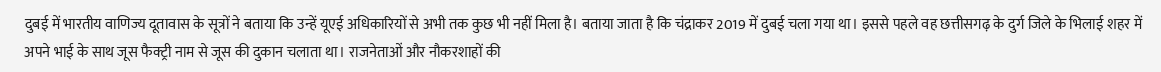दुबई में भारतीय वाणिज्य दूतावास के सूत्रों ने बताया कि उन्हें यूएई अधिकारियों से अभी तक कुछ भी नहीं मिला है। बताया जाता है कि चंद्राकर 2019 में दुबई चला गया था। इससे पहले वह छत्तीसगढ़ के दुर्ग जिले के भिलाई शहर में अपने भाई के साथ जूस फैक्ट्री नाम से जूस की दुकान चलाता था। राजनेताओं और नौकरशाहों की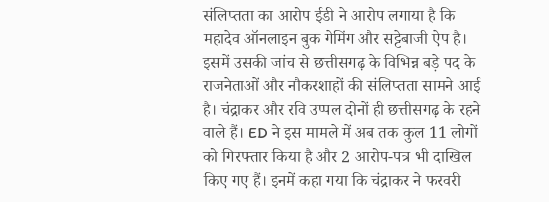संलिप्तता का आरोप ईडी ने आरोप लगाया है कि महादेव ऑनलाइन बुक गेमिंग और सट्टेबाजी ऐप है। इसमें उसकी जांच से छत्तीसगढ़ के विभिन्न बड़े पद के राजनेताओं और नौकरशाहों की संलिप्तता सामने आई है। चंद्राकर और रवि उप्पल दोनों ही छत्तीसगढ़ के रहने वाले हैं। ED ने इस मामले में अब तक कुल 11 लोगों को गिरफ्तार किया है और 2 आरोप-पत्र भी दाखिल किए गए हैं। इनमें कहा गया कि चंद्राकर ने फरवरी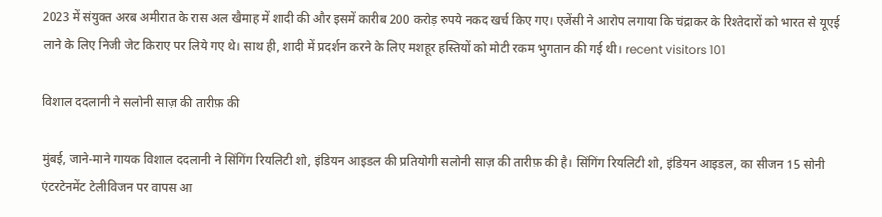2023 में संयुक्त अरब अमीरात के रास अल खैमाह में शादी की और इसमें कारीब 200 करोड़ रुपये नकद खर्च किए गए। एजेंसी ने आरोप लगाया कि चंद्राकर के रिश्तेदारों को भारत से यूएई लाने के लिए निजी जेट किराए पर लिये गए थे। साथ ही, शादी में प्रदर्शन करने के लिए मशहूर हस्तियों को मोटी रकम भुगतान की गई थी। recent visitors 101

विशाल ददलानी ने सलोनी साज़ की तारीफ़ की

मुंबई, जाने-माने गायक विशाल ददलानी ने सिंगिंग रियलिटी शो, इंडियन आइडल की प्रतियोगी सलोनी साज़ की तारीफ़ की है। सिंगिंग रियलिटी शो, इंडियन आइडल, का सीजन 15 सोनी एंटरटेनमेंट टेलीविजन पर वापस आ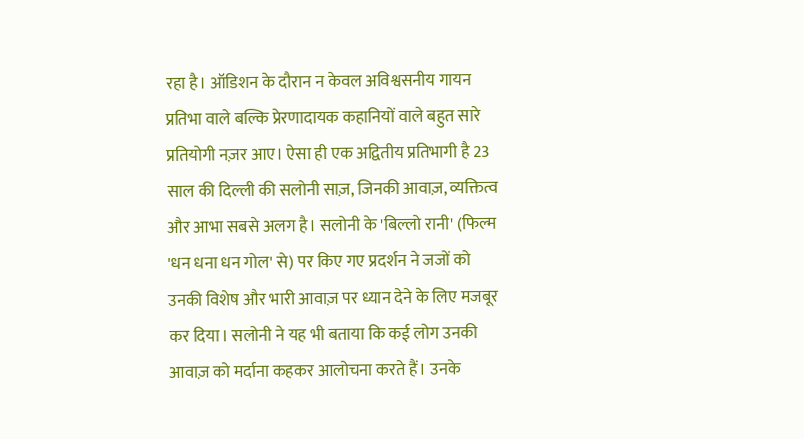रहा है। ऑडिशन के दौरान न केवल अविश्वसनीय गायन प्रतिभा वाले बल्कि प्रेरणादायक कहानियों वाले बहुत सारे प्रतियोगी नज़र आए। ऐसा ही एक अद्वितीय प्रतिभागी है 23 साल की दिल्ली की सलोनी साज़, जिनकी आवाज़, व्यक्तित्व और आभा सबसे अलग है। सलोनी के 'बिल्लो रानी' (फिल्म 'धन धना धन गोल' से) पर किए गए प्रदर्शन ने जजों को उनकी विशेष और भारी आवाज़ पर ध्यान देने के लिए मजबूर कर दिया। सलोनी ने यह भी बताया कि कई लोग उनकी आवाज़ को मर्दाना कहकर आलोचना करते हैं। उनके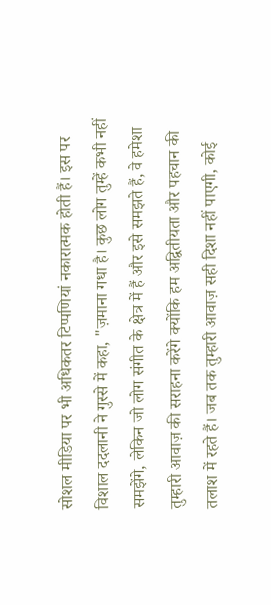सोशल मीडिया पर भी अधिकतर टिप्पणियां नकारात्मक होती हैं। इस पर विशाल ददलानी ने गुस्से में कहा, "ज़माना गधा है। कुछ लोग तुम्हें कभी नहीं समझेंगे, लेकिन जो लोग संगीत के क्षेत्र में हैं और इसे समझते हैं, वे हमेशा तुम्हारी आवाज़ की सराहना करेंगे क्योंकि हम अद्वितीयता और पहचान की तलाश में रहते हैं। जब तक तुम्हारी आवाज़ सही दिशा नहीं पाएगी, कोई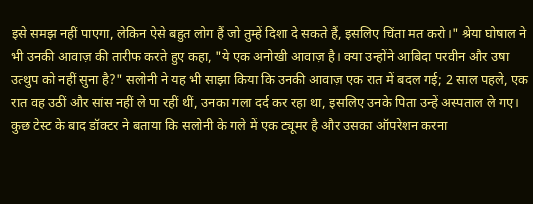इसे समझ नहीं पाएगा, लेकिन ऐसे बहुत लोग हैं जो तुम्हें दिशा दे सकते हैं, इसलिए चिंता मत करो।" श्रेया घोषाल ने भी उनकी आवाज़ की तारीफ करते हुए कहा, "ये एक अनोखी आवाज़ है। क्या उन्होंने आबिदा परवीन और उषा उत्थुप को नहीं सुना है?" सलोनी ने यह भी साझा किया कि उनकी आवाज़ एक रात में बदल गई; 2 साल पहले, एक रात वह उठीं और सांस नहीं ले पा रहीं थीं, उनका गला दर्द कर रहा था, इसलिए उनके पिता उन्हें अस्पताल ले गए। कुछ टेस्ट के बाद डॉक्टर ने बताया कि सलोनी के गले में एक ट्यूमर है और उसका ऑपरेशन करना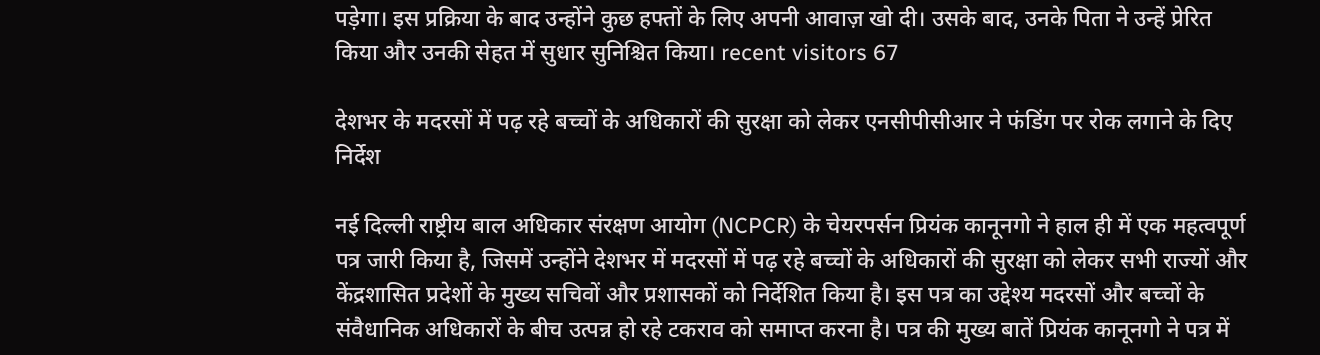पड़ेगा। इस प्रक्रिया के बाद उन्होंने कुछ हफ्तों के लिए अपनी आवाज़ खो दी। उसके बाद, उनके पिता ने उन्हें प्रेरित किया और उनकी सेहत में सुधार सुनिश्चित किया। recent visitors 67

देशभर के मदरसों में पढ़ रहे बच्चों के अधिकारों की सुरक्षा को लेकर एनसीपीसीआर ने फंडिंग पर रोक लगाने के दिए निर्देश

नई दिल्ली राष्ट्रीय बाल अधिकार संरक्षण आयोग (NCPCR) के चेयरपर्सन प्रियंक कानूनगो ने हाल ही में एक महत्वपूर्ण पत्र जारी किया है, जिसमें उन्होंने देशभर में मदरसों में पढ़ रहे बच्चों के अधिकारों की सुरक्षा को लेकर सभी राज्यों और केंद्रशासित प्रदेशों के मुख्य सचिवों और प्रशासकों को निर्देशित किया है। इस पत्र का उद्देश्य मदरसों और बच्चों के संवैधानिक अधिकारों के बीच उत्पन्न हो रहे टकराव को समाप्त करना है। पत्र की मुख्य बातें प्रियंक कानूनगो ने पत्र में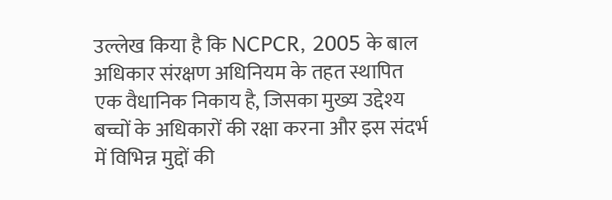उल्लेख किया है कि NCPCR, 2005 के बाल अधिकार संरक्षण अधिनियम के तहत स्थापित एक वैधानिक निकाय है, जिसका मुख्य उद्देश्य बच्चों के अधिकारों की रक्षा करना और इस संदर्भ में विभिन्न मुद्दों की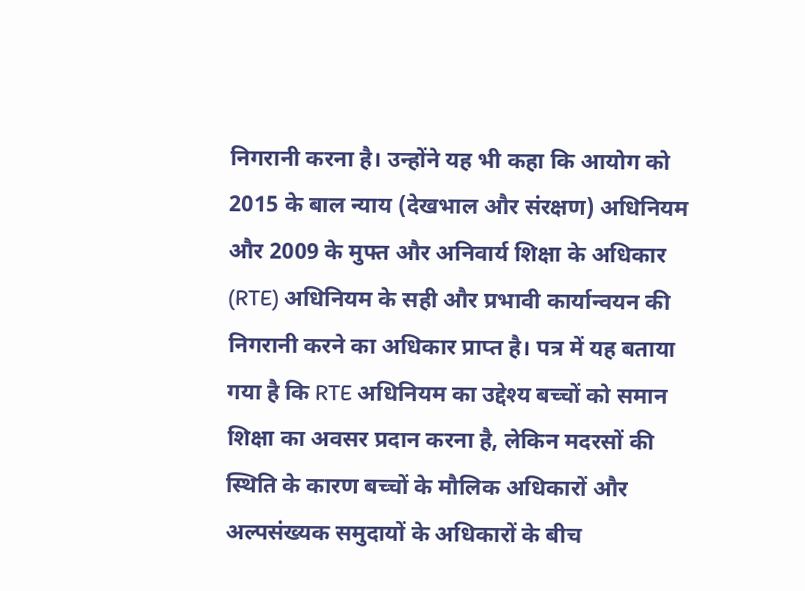निगरानी करना है। उन्होंने यह भी कहा कि आयोग को 2015 के बाल न्याय (देखभाल और संरक्षण) अधिनियम और 2009 के मुफ्त और अनिवार्य शिक्षा के अधिकार (RTE) अधिनियम के सही और प्रभावी कार्यान्वयन की निगरानी करने का अधिकार प्राप्त है। पत्र में यह बताया गया है कि RTE अधिनियम का उद्देश्य बच्चों को समान शिक्षा का अवसर प्रदान करना है, लेकिन मदरसों की स्थिति के कारण बच्चों के मौलिक अधिकारों और अल्पसंख्यक समुदायों के अधिकारों के बीच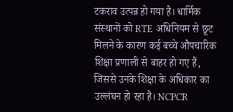टकराव उत्पन्न हो गया है। धार्मिक संस्थानों को RTE अधिनियम से छूट मिलने के कारण कई बच्चे औपचारिक शिक्षा प्रणाली से बाहर हो गए हैं, जिससे उनके शिक्षा के अधिकार का उल्लंघन हो रहा है। NCPCR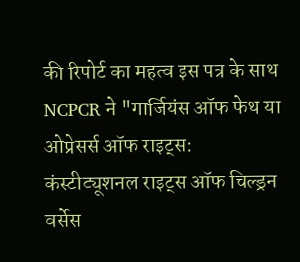की रिपोर्ट का महत्व इस पत्र के साथ NCPCR ने "गार्जियंस ऑफ फेथ या ओप्रेसर्स ऑफ राइट्स: कंस्टीट्यूशनल राइट्स ऑफ चिल्ड्रन वर्सेस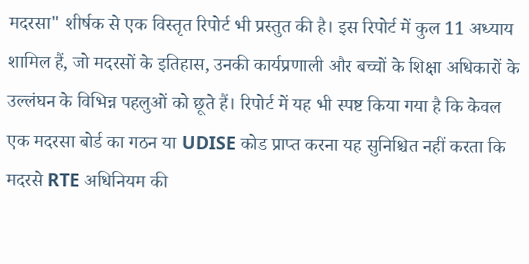मदरसा" शीर्षक से एक विस्तृत रिपोर्ट भी प्रस्तुत की है। इस रिपोर्ट में कुल 11 अध्याय शामिल हैं, जो मदरसों के इतिहास, उनकी कार्यप्रणाली और बच्चों के शिक्षा अधिकारों के उल्लंघन के विभिन्न पहलुओं को छूते हैं। रिपोर्ट में यह भी स्पष्ट किया गया है कि केवल एक मदरसा बोर्ड का गठन या UDISE कोड प्राप्त करना यह सुनिश्चित नहीं करता कि मदरसे RTE अधिनियम की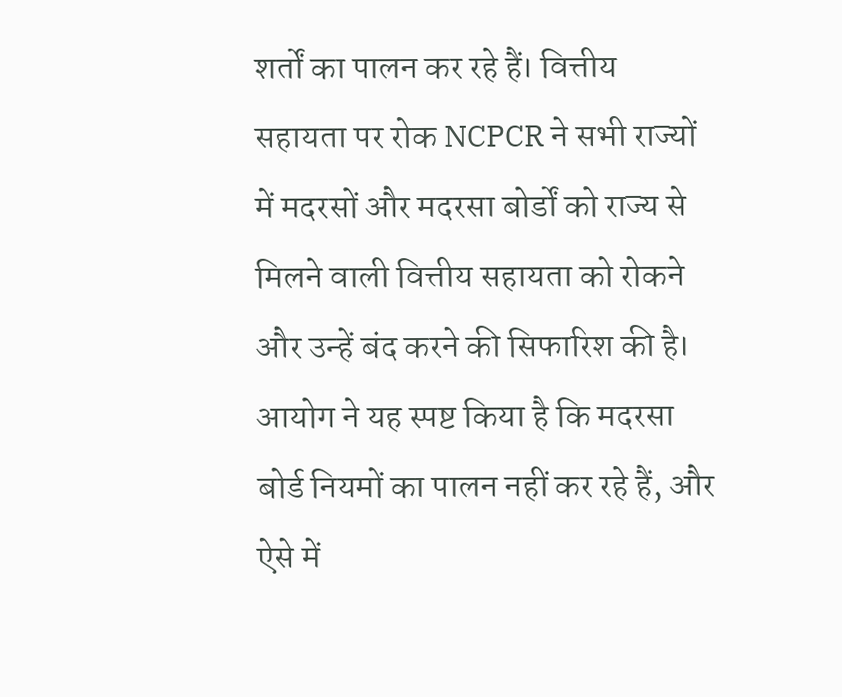शर्तों का पालन कर रहे हैं। वित्तीय सहायता पर रोक NCPCR ने सभी राज्यों में मदरसों और मदरसा बोर्डों को राज्य से मिलने वाली वित्तीय सहायता को रोकने और उन्हें बंद करने की सिफारिश की है। आयोग ने यह स्पष्ट किया है कि मदरसा बोर्ड नियमों का पालन नहीं कर रहे हैं, और ऐसे में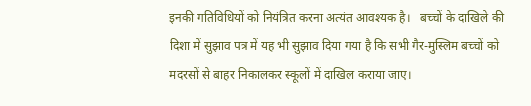इनकी गतिविधियों को नियंत्रित करना अत्यंत आवश्यक है।   बच्चों के दाखिले की दिशा में सुझाव पत्र में यह भी सुझाव दिया गया है कि सभी गैर-मुस्लिम बच्चों को मदरसों से बाहर निकालकर स्कूलों में दाखिल कराया जाए।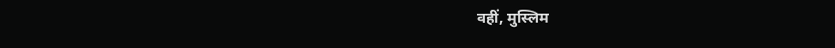वहीं, मुस्लिम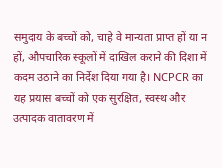समुदाय के बच्चों को, चाहे वे मान्यता प्राप्त हों या न हों, औपचारिक स्कूलों में दाखिल कराने की दिशा में कदम उठाने का निर्देश दिया गया है। NCPCR का यह प्रयास बच्चों को एक सुरक्षित, स्वस्थ और उत्पादक वातावरण में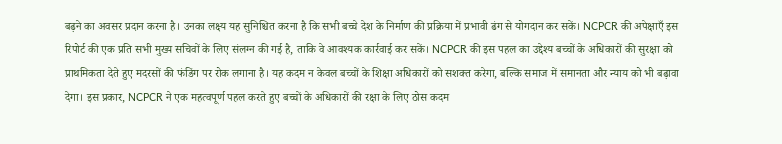बढ़ने का अवसर प्रदान करना है। उनका लक्ष्य यह सुनिश्चित करना है कि सभी बच्चे देश के निर्माण की प्रक्रिया में प्रभावी ढंग से योगदान कर सकें। NCPCR की अपेक्षाएँ इस रिपोर्ट की एक प्रति सभी मुख्य सचिवों के लिए संलग्न की गई है, ताकि वे आवश्यक कार्रवाई कर सकें। NCPCR की इस पहल का उद्देश्य बच्चों के अधिकारों की सुरक्षा को प्राथमिकता देते हुए मदरसों की फंडिंग पर रोक लगाना है। यह कदम न केवल बच्चों के शिक्षा अधिकारों को सशक्त करेगा, बल्कि समाज में समानता और न्याय को भी बढ़ावा देगा। इस प्रकार, NCPCR ने एक महत्वपूर्ण पहल करते हुए बच्चों के अधिकारों की रक्षा के लिए ठोस कदम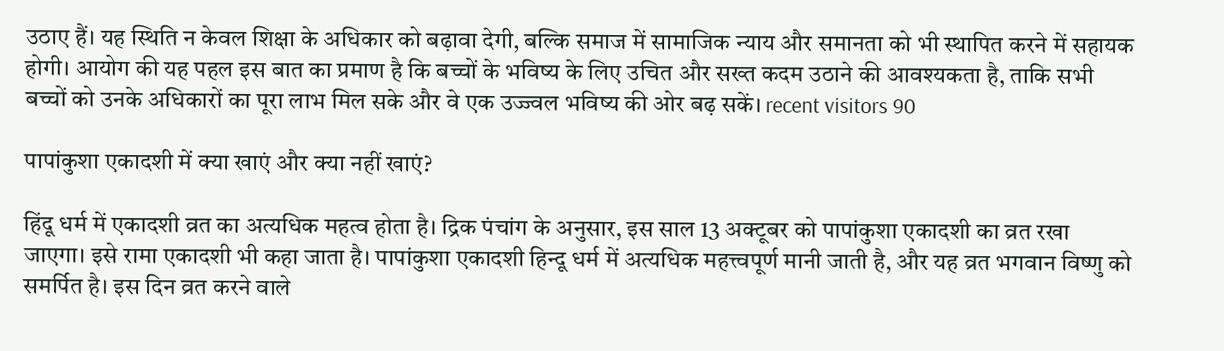उठाए हैं। यह स्थिति न केवल शिक्षा के अधिकार को बढ़ावा देगी, बल्कि समाज में सामाजिक न्याय और समानता को भी स्थापित करने में सहायक होगी। आयोग की यह पहल इस बात का प्रमाण है कि बच्चों के भविष्य के लिए उचित और सख्त कदम उठाने की आवश्यकता है, ताकि सभी बच्चों को उनके अधिकारों का पूरा लाभ मिल सके और वे एक उज्ज्वल भविष्य की ओर बढ़ सकें। recent visitors 90

पापांकुशा एकादशी में क्या खाएं और क्‍या नहीं खाएं?

हिंदू धर्म में एकादशी व्रत का अत्यधिक महत्व होता है। द्रिक पंचांग के अनुसार, इस साल 13 अक्‍टूबर को पापांकुशा एकादशी का व्रत रखा जाएगा। इसे रामा एकादशी भी कहा जाता है। पापांकुशा एकादशी हिन्दू धर्म में अत्यधिक महत्त्वपूर्ण मानी जाती है, और यह व्रत भगवान विष्णु को समर्पित है। इस दिन व्रत करने वाले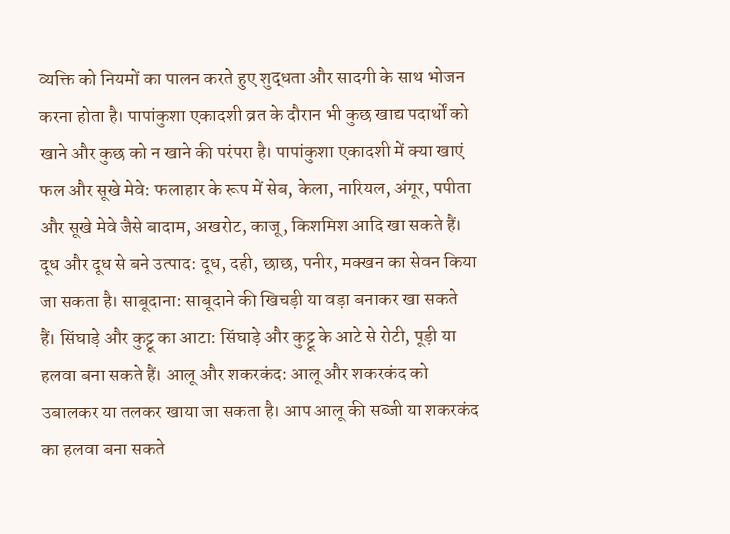व्यक्ति को नियमों का पालन करते हुए शुद्धता और सादगी के साथ भोजन करना होता है। पापांकुशा एकादशी व्रत के दौरान भी कुछ खाद्य पदार्थों को खाने और कुछ को न खाने की परंपरा है। पापांकुशा एकादशी में क्या खाएं फल और सूखे मेवे: फलाहार के रूप में सेब, केला, नारियल, अंगूर, पपीता और सूखे मेवे जैसे बादाम, अखरोट, काजू, किशमिश आदि खा सकते हैं। दूध और दूध से बने उत्पाद: दूध, दही, छाछ, पनीर, मक्खन का सेवन किया जा सकता है। साबूदाना: साबूदाने की खिचड़ी या वड़ा बनाकर खा सकते हैं। सिंघाड़े और कुट्टू का आटा: सिंघाड़े और कुट्टू के आटे से रोटी, पूड़ी या हलवा बना सकते हैं। आलू और शकरकंद: आलू और शकरकंद को उबालकर या तलकर खाया जा सकता है। आप आलू की सब्जी या शकरकंद का हलवा बना सकते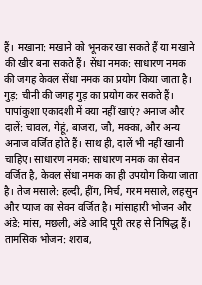हैं। मखाना: मखाने को भूनकर खा सकते हैं या मखाने की खीर बना सकते हैं। सेंधा नमक: साधारण नमक की जगह केवल सेंधा नमक का प्रयोग किया जाता है। गुड़: चीनी की जगह गुड़ का प्रयोग कर सकते हैं। पापांकुशा एकादशी में क्या नहीं खाएं? अनाज और दालें: चावल, गेहूं, बाजरा, जौ, मक्का, और अन्य अनाज वर्जित होते हैं। साथ ही, दालें भी नहीं खानी चाहिए। साधारण नमक: साधारण नमक का सेवन वर्जित है, केवल सेंधा नमक का ही उपयोग किया जाता है। तेज मसाले: हल्दी, हींग, मिर्च, गरम मसाले, लहसुन और प्याज का सेवन वर्जित है। मांसाहारी भोजन और अंडे: मांस, मछली, अंडे आदि पूरी तरह से निषिद्ध हैं। तामसिक भोजन: शराब,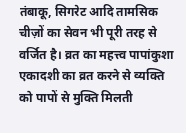तंबाकू, सिगरेट आदि तामसिक चीज़ों का सेवन भी पूरी तरह से वर्जित है। व्रत का महत्त्व पापांकुशा एकादशी का व्रत करने से व्यक्ति को पापों से मुक्ति मिलती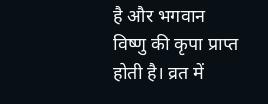है और भगवान विष्णु की कृपा प्राप्त होती है। व्रत में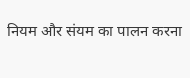नियम और संयम का पालन करना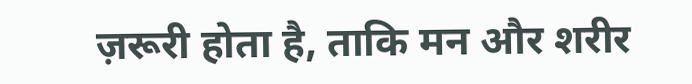ज़रूरी होता है, ताकि मन और शरीर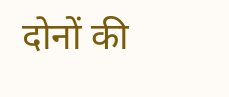दोनों की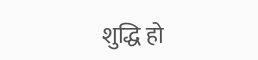शुद्धि हो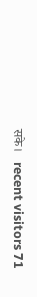सके।   recent visitors 71